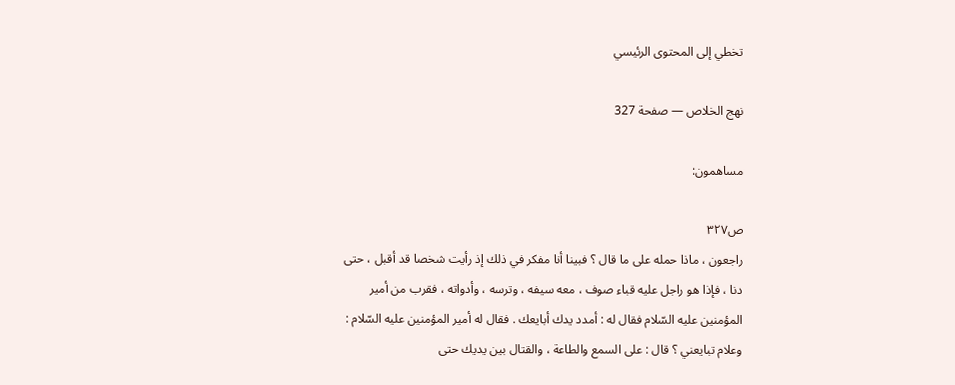تخطي إلى المحتوى الرئيسي

نهج الخلاص — صفحة 327

مساهمون:

ص٣٢٧
راجعون ، ماذا حمله على ما قال ؟ فبينا أنا مفكر في ذلك إذ رأيت شخصا قد أقبل ، حتى دنا ، فإذا هو راجل عليه قباء صوف ، معه سيفه ، وترسه ، وأدواته ، فقرب من أمير المؤمنين عليه السّلام فقال له : أمدد يدك أبايعك . فقال له أمير المؤمنين عليه السّلام : وعلام تبايعني ؟ قال : على السمع والطاعة ، والقتال بين يديك حتى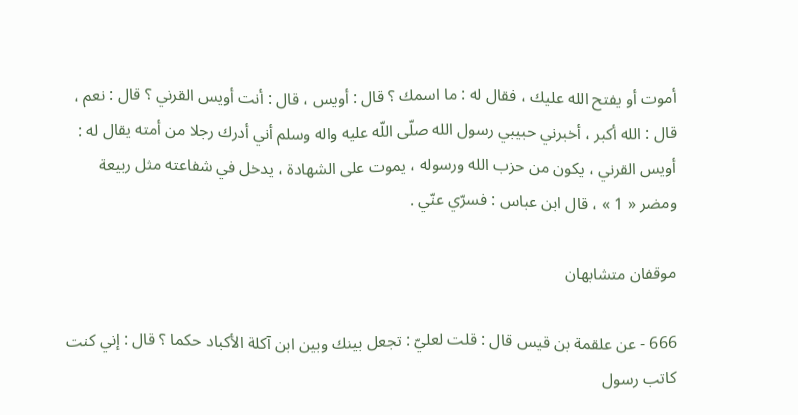أموت أو يفتح الله عليك ، فقال له : ما اسمك ؟ قال : أويس ، قال : أنت أويس القرني ؟ قال : نعم ، قال : الله أكبر ، أخبرني حبيبي رسول الله صلّى اللّه عليه واله وسلم أني أدرك رجلا من أمته يقال له : أويس القرني ، يكون من حزب الله ورسوله ، يموت على الشهادة ، يدخل في شفاعته مثل ربيعة ومضر « 1 » ، قال ابن عباس : فسرّي عنّي .

موقفان متشابهان

666 - عن علقمة بن قيس قال : قلت لعليّ : تجعل بينك وبين ابن آكلة الأكباد حكما ؟ قال : إني كنت كاتب رسول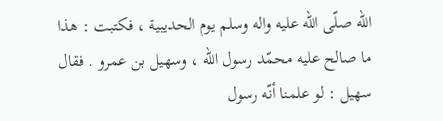الله صلّى اللّه عليه واله وسلم يوم الحديبية ، فكتبت : هذا ما صالح عليه محمّد رسول الله ، وسهيل بن عمرو . فقال سهيل : لو علمنا أنّه رسول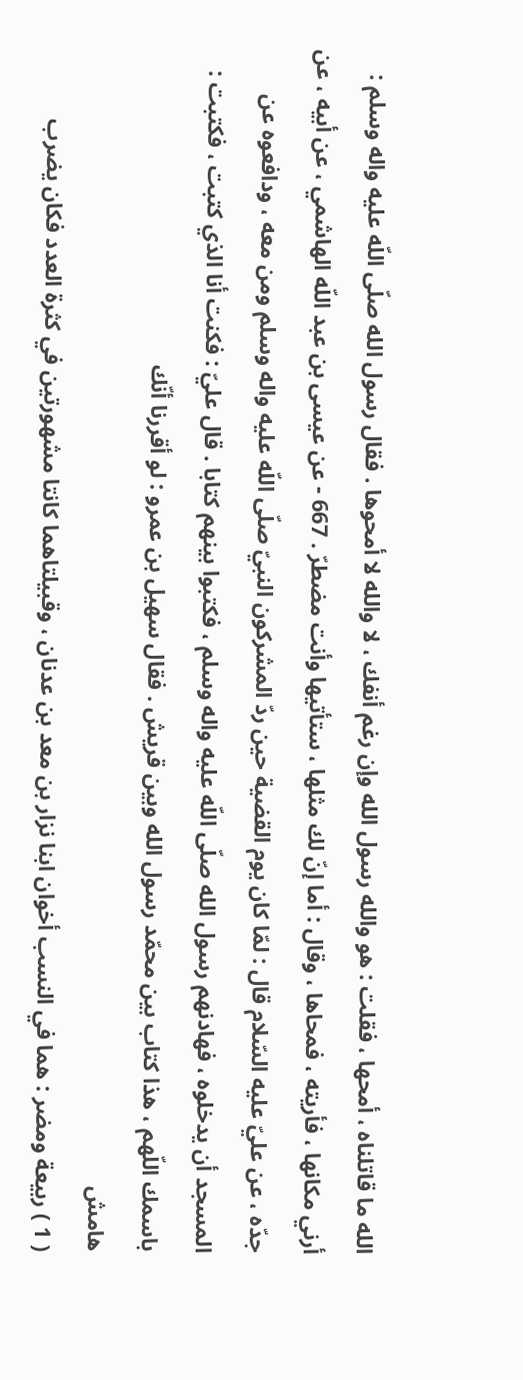الله ما قاتلناه ، أمحها ، فقلت : هو والله رسول الله وإن رغم أنفك ، لا والله لا أمحوها . فقال رسول الله صلّى اللّه عليه واله وسلم : أرني مكانها ، فأريته ، فمحاها ، وقال : أما إنّ لك مثلها ، ستأتيها وأنت مضطرّ . 667 - عن عيسى بن عبد اللّه الهاشمي ، عن أبيه ، عن جدّه ، عن عليّ عليه السّلام قال : لمّا كان يوم القضية حين ردّ المشركون النبيّ صلّى اللّه عليه واله وسلم ومن معه ، ودافعوه عن المسجد أن يدخلوه ، فهادنهم رسول الله صلّى اللّه عليه واله وسلم ، فكتبوا بينهم كتابا . قال عليّ : فكنت أنا الذي كتبت ، فكتبت : باسمك اللّهم ، هذا كتاب بين محمّد رسول الله وبين قريش . فقال سهيل بن عمرو : لو أقررنا أنّك
هامش
( 1 ) ربيعة ومضر : هما في النسب أخوان ابنا نزار بن معد بن عدنان ، وقبيلتاهما كانتا مشهورتين في كثرة العدد فكان يضرب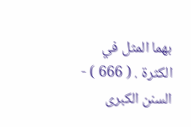بهما المثل في الكثرة . ( 666 ) - السنن الكبرى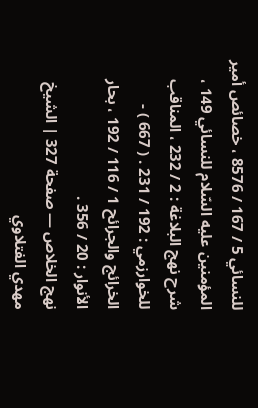للنسائي 5 / 167 / 8576 ، خصائص أمير المؤمنين عليه السّلام للنسائي 149 ، شرح نهج البلاغة : 2 / 232 ، المناقب للخوارزمي : 192 / 231 . ( 667 ) - الخرائج والجرائح 1 / 116 / 192 ، بحار الأنوار : 20 / 356 .
نهج الخلاص — صفحة 327 | الشيخ مهدي الفتلاوي